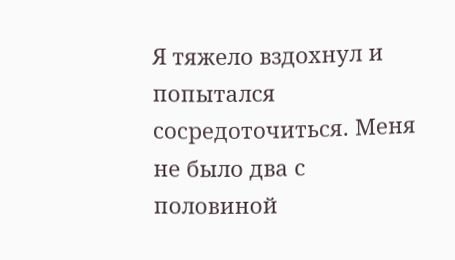Я тяжело вздохнул и попытался сосредоточиться. Меня не было два с половиной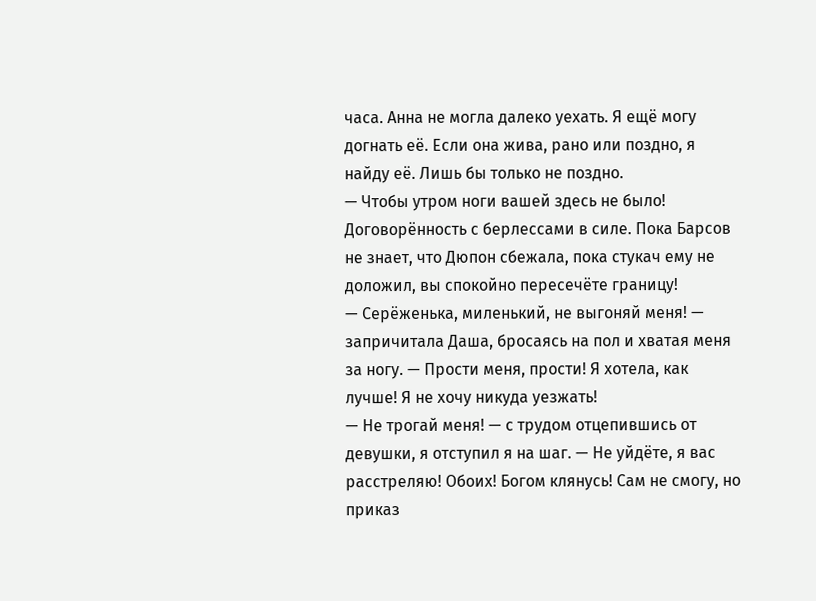часа. Анна не могла далеко уехать. Я ещё могу догнать её. Если она жива, рано или поздно, я найду её. Лишь бы только не поздно.
— Чтобы утром ноги вашей здесь не было! Договорённость с берлессами в силе. Пока Барсов не знает, что Дюпон сбежала, пока стукач ему не доложил, вы спокойно пересечёте границу!
— Серёженька, миленький, не выгоняй меня! — запричитала Даша, бросаясь на пол и хватая меня за ногу. — Прости меня, прости! Я хотела, как лучше! Я не хочу никуда уезжать!
— Не трогай меня! — с трудом отцепившись от девушки, я отступил я на шаг. — Не уйдёте, я вас расстреляю! Обоих! Богом клянусь! Сам не смогу, но приказ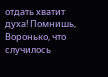отдать хватит духа! Помнишь, Воронько, что случилось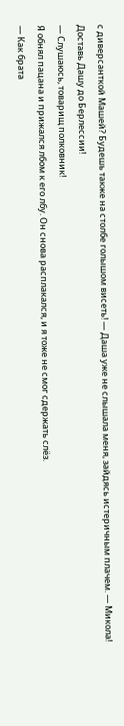с диверсанткой Машей? Будешь также на столбе голышом висеть! — Даша уже не слышала меня, зайдясь истеричным плачем. — Микола! Доставь Дашу до Берлессии!
— Слушаюсь, товарищ полковник!
Я обнял пацана и прижался лбом к его лбу. Он снова расплакался, и я тоже не смог сдержать слёз.
— Как брата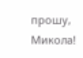прошу, Микола!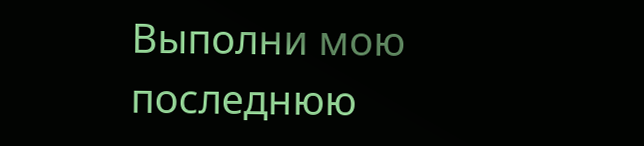Выполни мою последнюю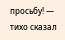просьбу! — тихо сказал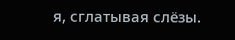я, сглатывая слёзы.